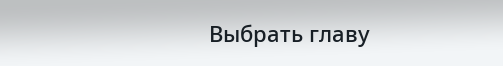Выбрать главу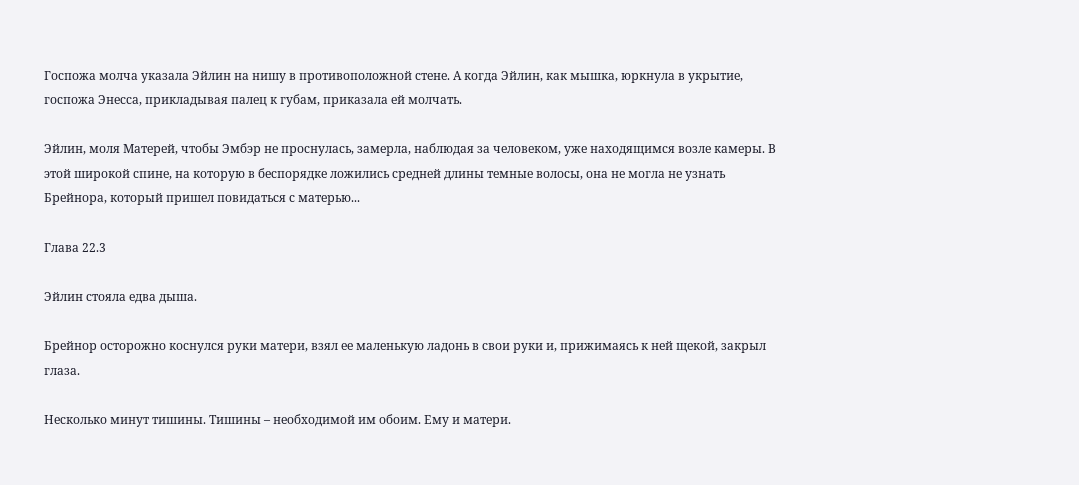Госпожа молча указала Эйлин на нишу в противоположной стене. А когда Эйлин, как мышка, юркнула в укрытие, госпожа Энесса, прикладывая палец к губам, приказала ей молчать.

Эйлин, моля Матерей, чтобы Эмбэр не проснулась, замерла, наблюдая за человеком, уже находящимся возле камеры. В этой широкой спине, на которую в беспорядке ложились средней длины темные волосы, она не могла не узнать Брейнора, который пришел повидаться с матерью...

Глава 22.3

Эйлин стояла едва дыша.

Брейнор осторожно коснулся руки матери, взял ее маленькую ладонь в свои руки и, прижимаясь к ней щекой, закрыл глаза.

Несколько минут тишины. Тишины – необходимой им обоим. Ему и матери.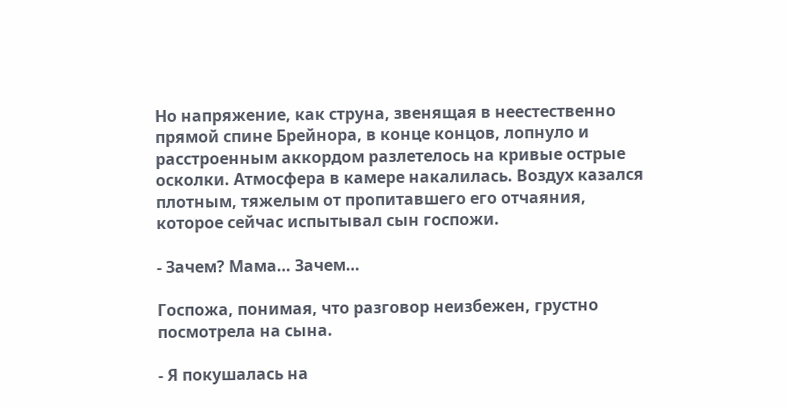Но напряжение, как струна, звенящая в неестественно прямой спине Брейнора, в конце концов, лопнуло и расстроенным аккордом разлетелось на кривые острые осколки. Атмосфера в камере накалилась. Воздух казался плотным, тяжелым от пропитавшего его отчаяния, которое сейчас испытывал сын госпожи.

- Зачем? Мама… Зачем…

Госпожа, понимая, что разговор неизбежен, грустно посмотрела на сына.

- Я покушалась на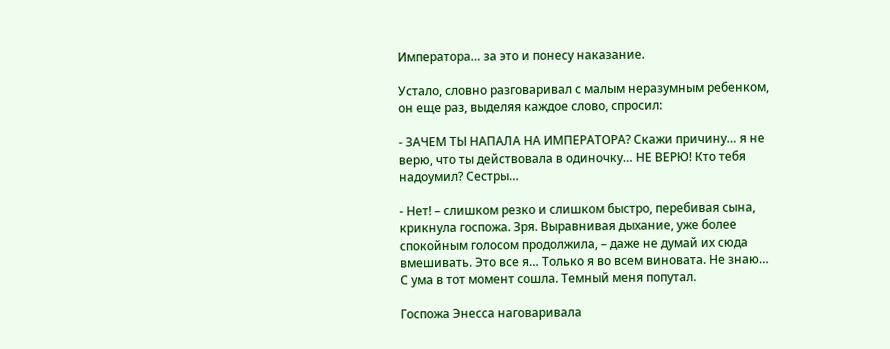Императора… за это и понесу наказание.

Устало, словно разговаривал с малым неразумным ребенком, он еще раз, выделяя каждое слово, спросил:

- ЗАЧЕМ ТЫ НАПАЛА НА ИМПЕРАТОРА? Скажи причину… я не верю, что ты действовала в одиночку… НЕ ВЕРЮ! Кто тебя надоумил? Сестры…

- Нет! – слишком резко и слишком быстро, перебивая сына, крикнула госпожа. Зря. Выравнивая дыхание, уже более спокойным голосом продолжила, – даже не думай их сюда вмешивать. Это все я… Только я во всем виновата. Не знаю… С ума в тот момент сошла. Темный меня попутал.

Госпожа Энесса наговаривала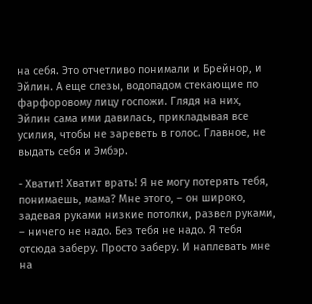на себя. Это отчетливо понимали и Брейнор, и Эйлин. А еще слезы, водопадом стекающие по фарфоровому лицу госпожи. Глядя на них, Эйлин сама ими давилась, прикладывая все усилия, чтобы не зареветь в голос. Главное, не выдать себя и Эмбэр.

- Хватит! Хватит врать! Я не могу потерять тебя, понимаешь, мама? Мне этого, – он широко, задевая руками низкие потолки, развел руками, – ничего не надо. Без тебя не надо. Я тебя отсюда заберу. Просто заберу. И наплевать мне на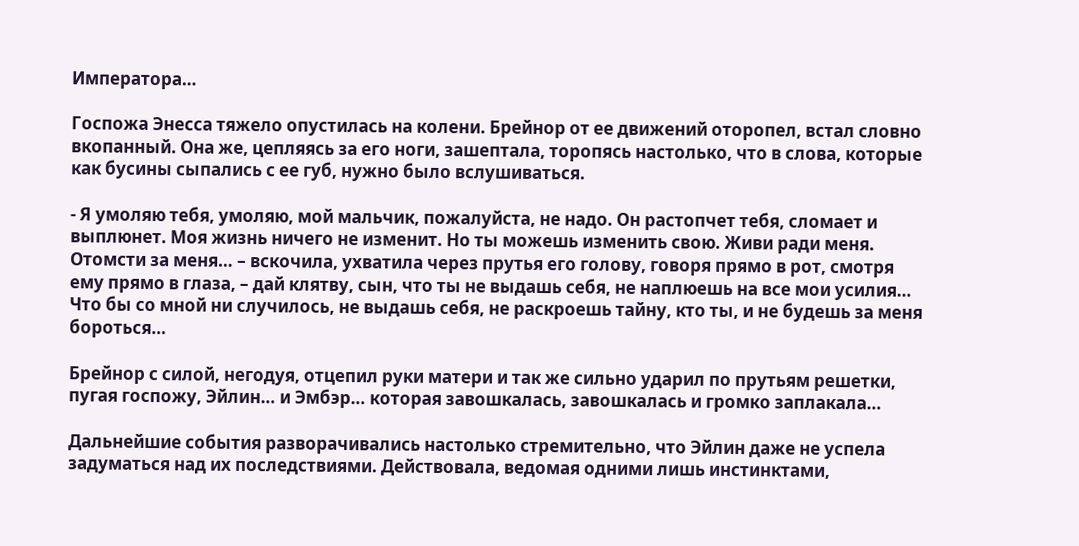Императора…

Госпожа Энесса тяжело опустилась на колени. Брейнор от ее движений оторопел, встал словно вкопанный. Она же, цепляясь за его ноги, зашептала, торопясь настолько, что в слова, которые как бусины сыпались с ее губ, нужно было вслушиваться.

- Я умоляю тебя, умоляю, мой мальчик, пожалуйста, не надо. Он растопчет тебя, сломает и выплюнет. Моя жизнь ничего не изменит. Но ты можешь изменить свою. Живи ради меня. Отомсти за меня… – вскочила, ухватила через прутья его голову, говоря прямо в рот, смотря ему прямо в глаза, – дай клятву, сын, что ты не выдашь себя, не наплюешь на все мои усилия… Что бы со мной ни случилось, не выдашь себя, не раскроешь тайну, кто ты, и не будешь за меня бороться…

Брейнор с силой, негодуя, отцепил руки матери и так же сильно ударил по прутьям решетки, пугая госпожу, Эйлин… и Эмбэр… которая завошкалась, завошкалась и громко заплакала…

Дальнейшие события разворачивались настолько стремительно, что Эйлин даже не успела задуматься над их последствиями. Действовала, ведомая одними лишь инстинктами,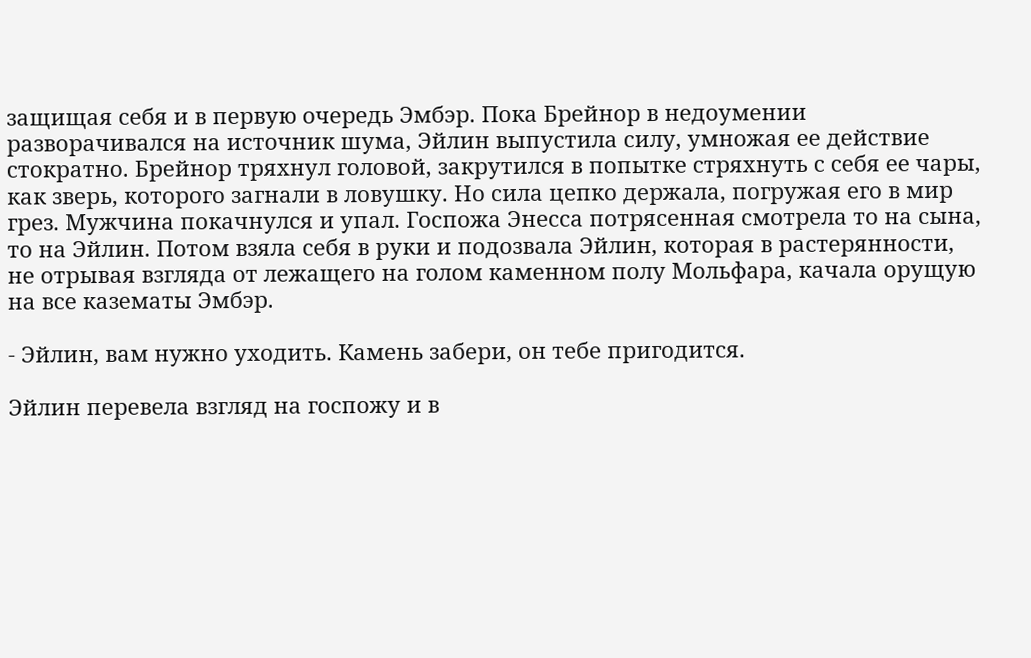защищая себя и в первую очередь Эмбэр. Пока Брейнор в недоумении разворачивался на источник шума, Эйлин выпустила силу, умножая ее действие стократно. Брейнор тряхнул головой, закрутился в попытке стряхнуть с себя ее чары, как зверь, которого загнали в ловушку. Но сила цепко держала, погружая его в мир грез. Мужчина покачнулся и упал. Госпожа Энесса потрясенная смотрела то на сына, то на Эйлин. Потом взяла себя в руки и подозвала Эйлин, которая в растерянности, не отрывая взгляда от лежащего на голом каменном полу Мольфара, качала орущую на все казематы Эмбэр.

- Эйлин, вам нужно уходить. Камень забери, он тебе пригодится.

Эйлин перевела взгляд на госпожу и в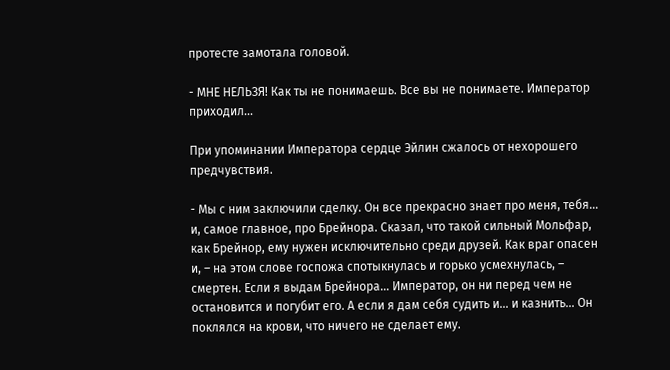протесте замотала головой.

- МНЕ НЕЛЬЗЯ! Как ты не понимаешь. Все вы не понимаете. Император приходил…

При упоминании Императора сердце Эйлин сжалось от нехорошего предчувствия.

- Мы с ним заключили сделку. Он все прекрасно знает про меня, тебя… и, самое главное, про Брейнора. Сказал, что такой сильный Мольфар, как Брейнор, ему нужен исключительно среди друзей. Как враг опасен и, – на этом слове госпожа спотыкнулась и горько усмехнулась, – смертен. Если я выдам Брейнора… Император, он ни перед чем не остановится и погубит его. А если я дам себя судить и… и казнить… Он поклялся на крови, что ничего не сделает ему.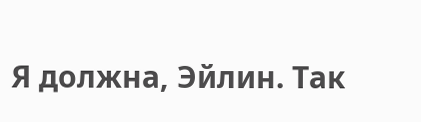Я должна, Эйлин. Так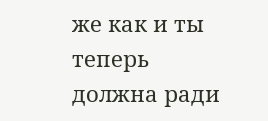же как и ты теперь должна ради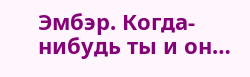Эмбэр. Когда-нибудь ты и он…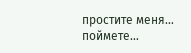простите меня… поймете…